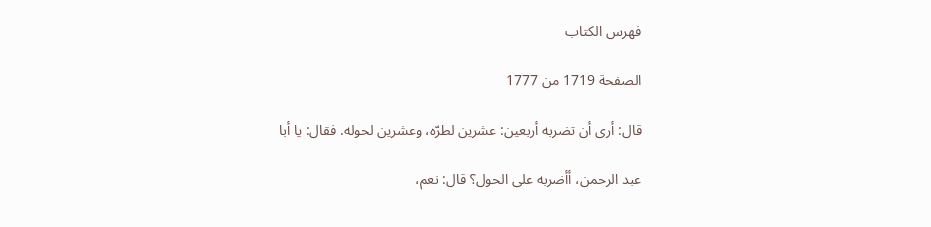فهرس الكتاب

الصفحة 1719 من 1777

قال: أرى أن تضربه أربعين: عشرين لطرّه، وعشرين لحوله. فقال: يا أبا

عبد الرحمن، أأضربه على الحول؟ قال: نعم،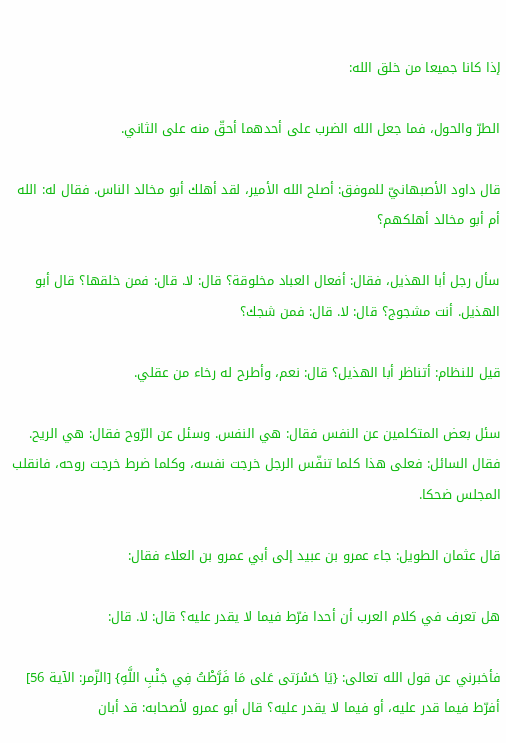إذا كانا جميعا من خلق الله:

الطرّ والحول، فما جعل الله الضرب على أحدهما أحقّ منه على الثاني.

قال داود الأصبهانيّ للموفق: أصلح الله الأمير، لقد أهلك أبو مخالد الناس. فقال له: الله أم أبو مخالد أهلكهم؟

سأل رجل أبا الهذيل، فقال: أفعال العباد مخلوقة؟ قال: لا. قال: فمن خلقها؟ قال أبو الهذيل. أنت مشجوج؟ قال: لا. قال: فمن شجك؟

قيل للنظام: أتناظر أبا الهذيل؟ قال: نعم، وأطرح له رخاء من عقلي.

سئل بعض المتكلمين عن النفس فقال: هي النفس. وسئل عن الرّوح فقال: هي الريح. فقال السائل: فعلى هذا كلما تنفّس الرجل خرجت نفسه، وكلما ضرط خرجت روحه، فانقلب المجلس ضحكا.

قال عثمان الطويل: جاء عمرو بن عبيد إلى أبي عمرو بن العلاء فقال:

هل تعرف في كلام العرب أن أحدا فرّط فيما لا يقدر عليه؟ قال: لا. قال:

فأخبرني عن قول الله تعالى: {يَا حَسْرَتى عَلى مَا فَرَّطْتُ فِي جَنْبِ اللَّهِ} [الزّمر: الآية 56] أفرّط فيما قدر عليه، أو فيما لا يقدر عليه؟ قال أبو عمرو لأصحابه: قد أبان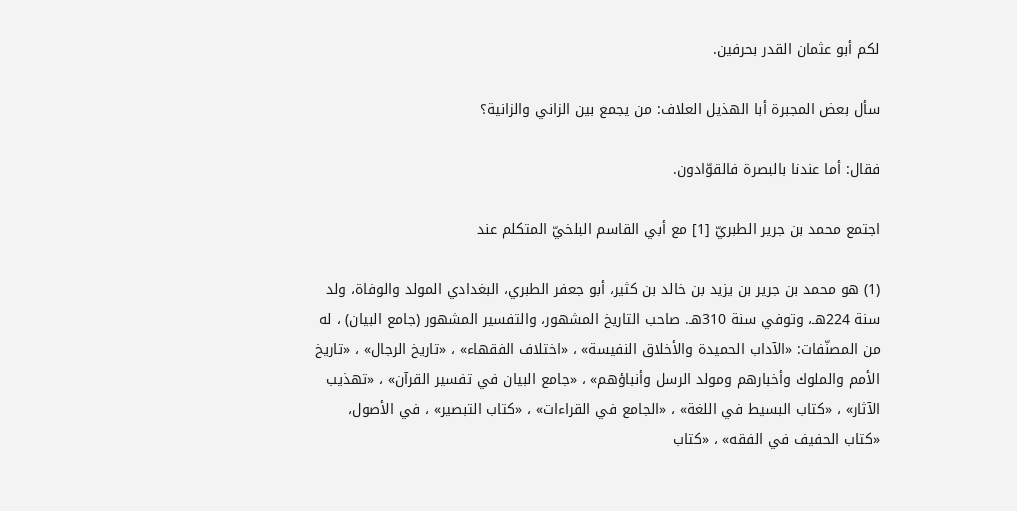لكم أبو عثمان القدر بحرفين.

سأل بعض المجبرة أبا الهذيل العلاف: من يجمع بين الزاني والزانية؟

فقال: أما عندنا بالبصرة فالقوّادون.

اجتمع محمد بن جرير الطبريّ [1] مع أبي القاسم البلخيّ المتكلم عند

(1) هو محمد بن جرير بن يزيد بن خالد بن كثير، أبو جعفر الطبري، البغدادي المولد والوفاة، ولد سنة 224هـ، وتوفي سنة 310هـ. صاحب التاريخ المشهور، والتفسير المشهور (جامع البيان) ، له من المصنّفات: «الآداب الحميدة والأخلاق النفيسة» ، «اختلاف الفقهاء» ، «تاريخ الرجال» ، «تاريخ الأمم والملوك وأخبارهم ومولد الرسل وأنباؤهم» ، «جامع البيان في تفسير القرآن» ، «تهذيب الآثار» ، «كتاب البسيط في اللغة» ، «الجامع في القراءات» ، «كتاب التبصير» ، في الأصول، «كتاب الحفيف في الفقه» ، «كتاب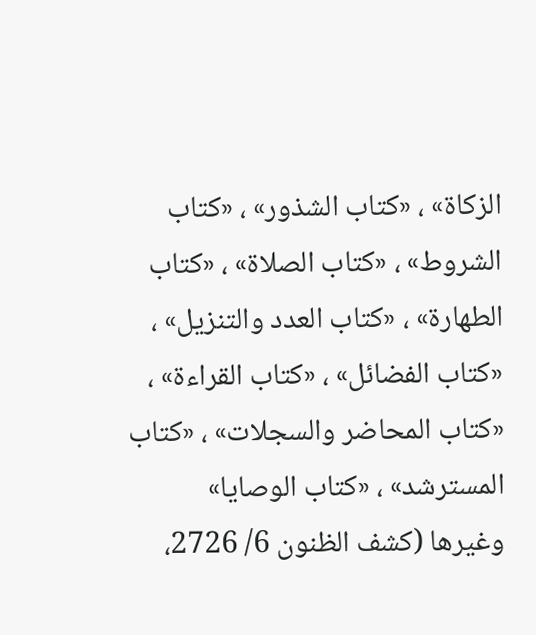الزكاة» ، «كتاب الشذور» ، «كتاب الشروط» ، «كتاب الصلاة» ، «كتاب الطهارة» ، «كتاب العدد والتنزيل» ، «كتاب الفضائل» ، «كتاب القراءة» ، «كتاب المحاضر والسجلات» ، «كتاب المسترشد» ، «كتاب الوصايا» وغيرها (كشف الظنون 6/ 2726،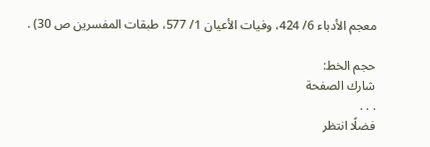معجم الأدباء 6/ 424، وفيات الأعيان 1/ 577، طبقات المفسرين ص 30) .

حجم الخط:
شارك الصفحة
. . .
فضلًا انتظر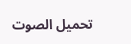تحميل الصوت